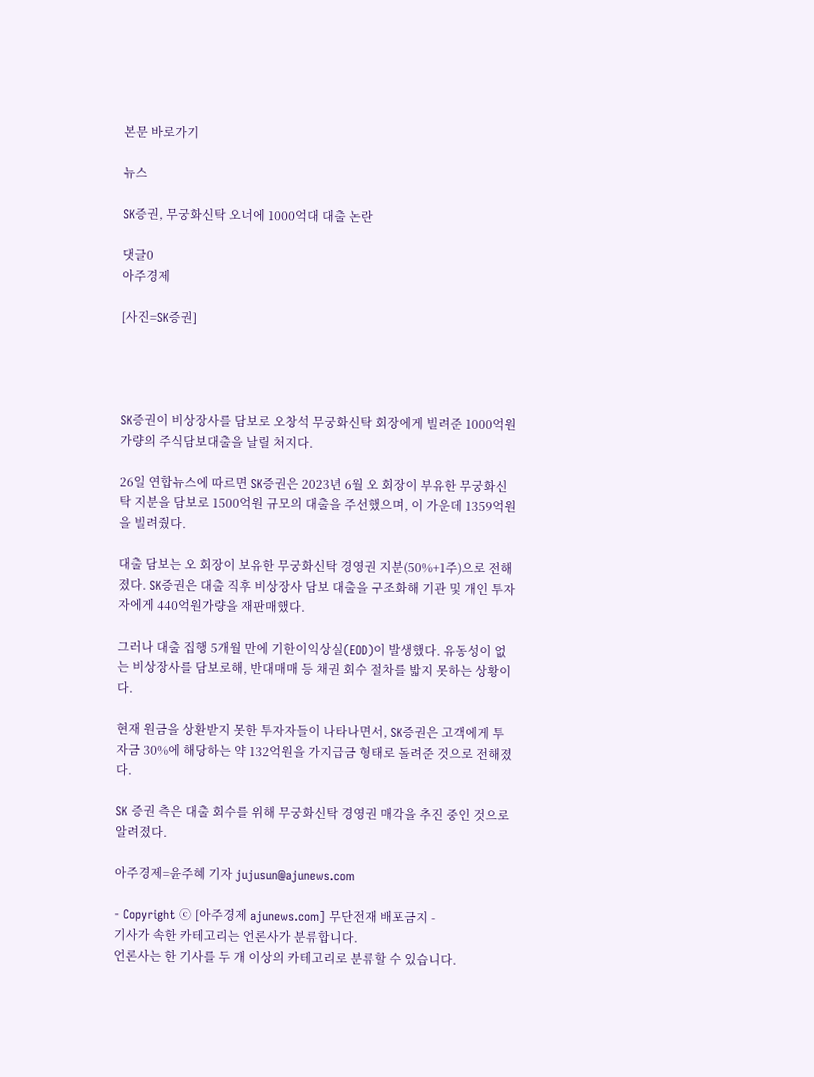본문 바로가기

뉴스

SK증권, 무궁화신탁 오너에 1000억대 대출 논란

댓글0
아주경제

[사진=SK증권]




SK증권이 비상장사를 담보로 오창석 무궁화신탁 회장에게 빌려준 1000억원가량의 주식담보대출을 날릴 처지다.

26일 연합뉴스에 따르면 SK증권은 2023년 6월 오 회장이 부유한 무궁화신탁 지분을 담보로 1500억원 규모의 대출을 주선했으며, 이 가운데 1359억원을 빌려줬다.

대출 담보는 오 회장이 보유한 무궁화신탁 경영권 지분(50%+1주)으로 전해졌다. SK증권은 대출 직후 비상장사 담보 대출을 구조화해 기관 및 개인 투자자에게 440억원가량을 재판매했다.

그러나 대출 집행 5개월 만에 기한이익상실(EOD)이 발생했다. 유동성이 없는 비상장사를 담보로해, 반대매매 등 채권 회수 절차를 밟지 못하는 상황이다.

현재 원금을 상환받지 못한 투자자들이 나타나면서, SK증권은 고객에게 투자금 30%에 해당하는 약 132억원을 가지급금 형태로 돌려준 것으로 전해졌다.

SK 증권 측은 대출 회수를 위해 무궁화신탁 경영권 매각을 추진 중인 것으로 알려졌다.

아주경제=윤주혜 기자 jujusun@ajunews.com

- Copyright ⓒ [아주경제 ajunews.com] 무단전재 배포금지 -
기사가 속한 카테고리는 언론사가 분류합니다.
언론사는 한 기사를 두 개 이상의 카테고리로 분류할 수 있습니다.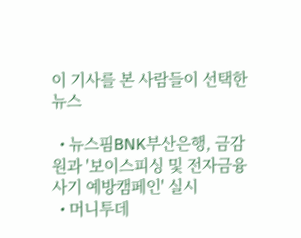이 기사를 본 사람들이 선택한 뉴스

  • 뉴스핌BNK부산은행, 금감원과 '보이스피싱 및 전자금융사기 예방캠페인' 실시
  • 머니투데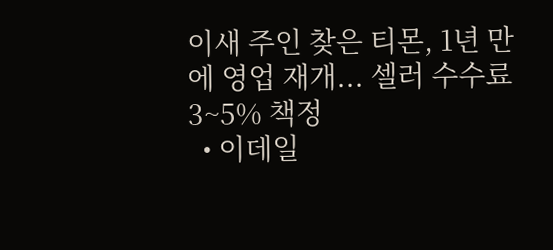이새 주인 찾은 티몬, 1년 만에 영업 재개... 셀러 수수료 3~5% 책정
  • 이데일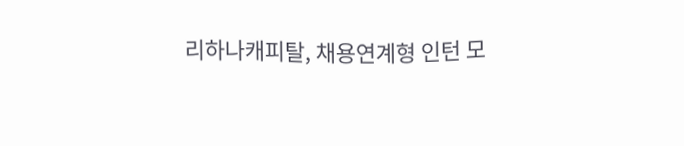리하나캐피탈, 채용연계형 인턴 모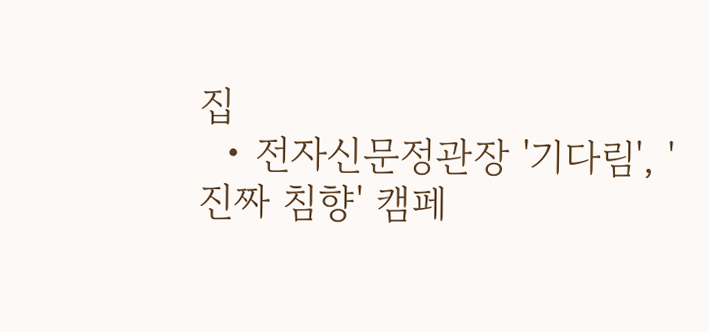집
  • 전자신문정관장 '기다림', '진짜 침향' 캠페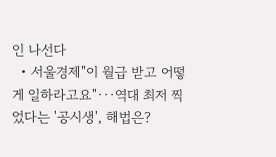인 나선다
  • 서울경제"이 월급 받고 어떻게 일하라고요"···역대 최저 찍었다는 '공시생', 해법은?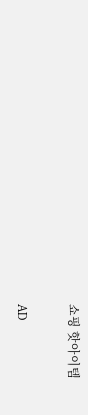쇼핑 핫아이템

AD